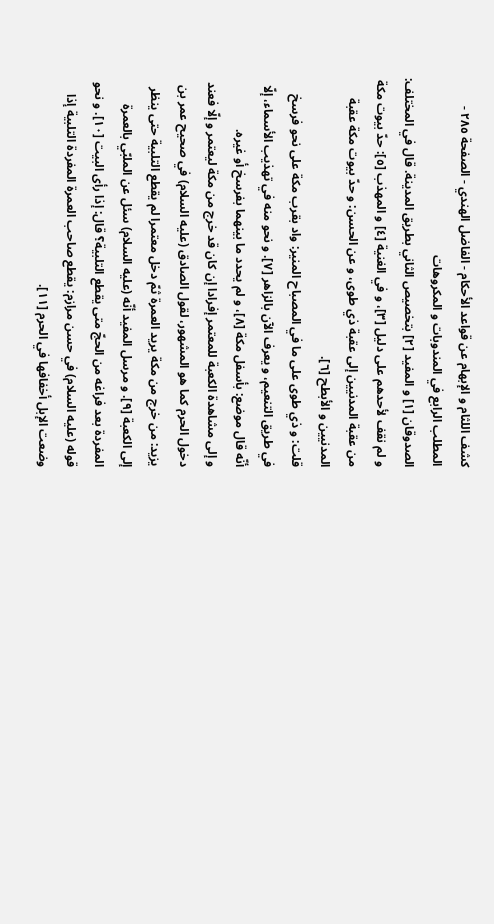كشف اللثام و الإبهام عن قواعد الأحكام - الفاضل الهندي - الصفحة ٢٨٥ - المطلب الرابع في المندوبات و المكروهات
الصدوقان [١] و المفيد [٢] بتخصيص الثاني بطريق المدينة. قال في المختلف: و لم نقف لأحدهم على دليل [٣]، و في الغنية [٤] و المهذب [٥]: حدّ بيوت مكة من عقبة المدنيين إلى عقبة ذي طوى، و عن الحسن: و حدّ بيوت مكة عقبة المدنيين و الأبطح [٦].
قلت: و ذي طوى على ما في المصباح المنير: واد بقرب مكة على نحو فرسخ في طريق التنعيم، و يعرف الآن بالزاهر [٧]. و نحو منه في تهذيب الأسماء، إلّا أنّه قال موضع: بأسفل مكة [٨]، و لم يحدد ما بينهما بفرسخ أو غيره.
و إلى مشاهدة الكعبة للمعتمر إفرادا إن كان قد خرج من مكة ليعتمر و إلّا فعند دخول الحرم كما هو المشهور، لقول الصادق (عليه السلام) في صحيح عمر بن يزيد: من خرج من مكة يريد العمرة ثمّ دخل معتمرا لم يقطع التلبية حتى ينظر إلى الكعبة [٩]. و مرسل المفيد أنّه (عليه السلام) سئل عن الملبّي بالعمرة المفردة بعد فراغه من الحجّ متى يقطع التلبية؟ قال: إذا رأى البيت [١٠]. و نحو قوله (عليه السلام) في حسن مرازم: يقطع صاحب العمرة المفردة التلبية إذا وضعت الإبل أخفافها في الحرم [١١].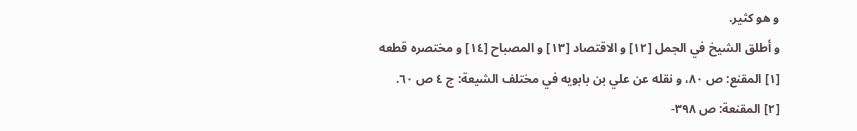و هو كثير.
و أطلق الشيخ في الجمل [١٢] و الاقتصاد [١٣] و المصباح [١٤] و مختصره قطعه
[١] المقنع: ص ٨٠، و نقله عن علي بن بابويه في مختلف الشيعة: ج ٤ ص ٦٠.
[٢] المقنعة: ص ٣٩٨-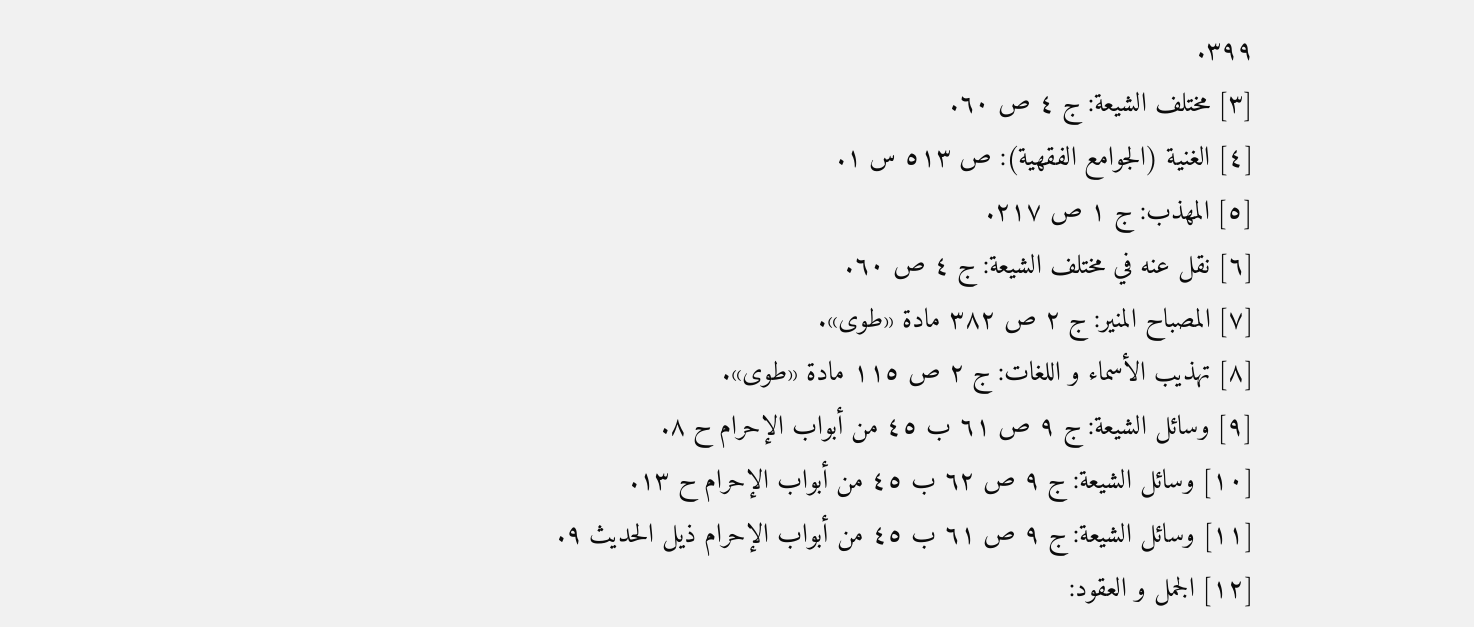٣٩٩.
[٣] مختلف الشيعة: ج ٤ ص ٦٠.
[٤] الغنية (الجوامع الفقهية): ص ٥١٣ س ١.
[٥] المهذب: ج ١ ص ٢١٧.
[٦] نقل عنه في مختلف الشيعة: ج ٤ ص ٦٠.
[٧] المصباح المنير: ج ٢ ص ٣٨٢ مادة «طوى».
[٨] تهذيب الأسماء و اللغات: ج ٢ ص ١١٥ مادة «طوى».
[٩] وسائل الشيعة: ج ٩ ص ٦١ ب ٤٥ من أبواب الإحرام ح ٨.
[١٠] وسائل الشيعة: ج ٩ ص ٦٢ ب ٤٥ من أبواب الإحرام ح ١٣.
[١١] وسائل الشيعة: ج ٩ ص ٦١ ب ٤٥ من أبواب الإحرام ذيل الحديث ٩.
[١٢] الجمل و العقود: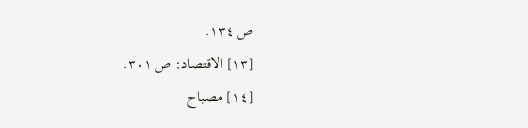ص ١٣٤.
[١٣] الاقتصاد: ص ٣٠١.
[١٤] مصباح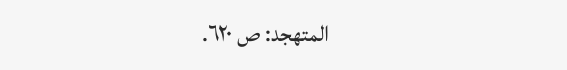المتهجد: ص ٦٢٠.